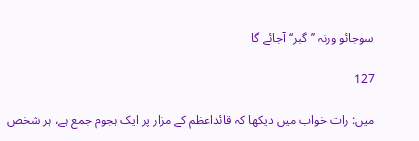سوجائو ورنہ ’’گبر‘‘ آجائے گا

127

میں: رات خواب میں دیکھا کہ قائداعظم کے مزار پر ایک ہجوم جمع ہے، ہر شخص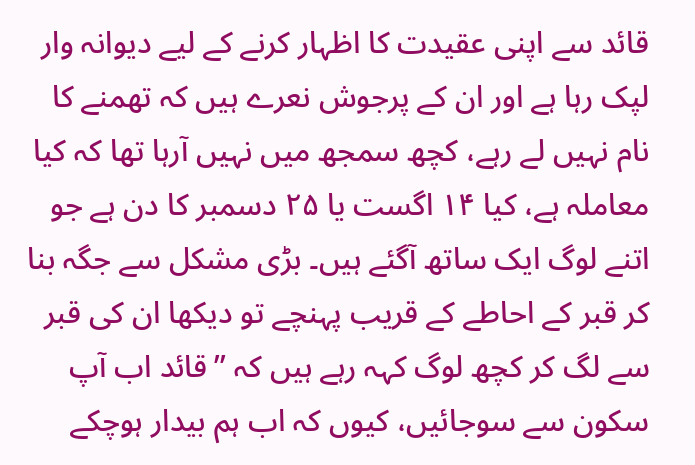قائد سے اپنی عقیدت کا اظہار کرنے کے لیے دیوانہ وار لپک رہا ہے اور ان کے پرجوش نعرے ہیں کہ تھمنے کا نام نہیں لے رہے، کچھ سمجھ میں نہیں آرہا تھا کہ کیا معاملہ ہے، کیا ۱۴ اگست یا ۲۵ دسمبر کا دن ہے جو اتنے لوگ ایک ساتھ آگئے ہیں۔ بڑی مشکل سے جگہ بنا کر قبر کے احاطے کے قریب پہنچے تو دیکھا ان کی قبر سے لگ کر کچھ لوگ کہہ رہے ہیں کہ ’’قائد اب آپ سکون سے سوجائیں، کیوں کہ اب ہم بیدار ہوچکے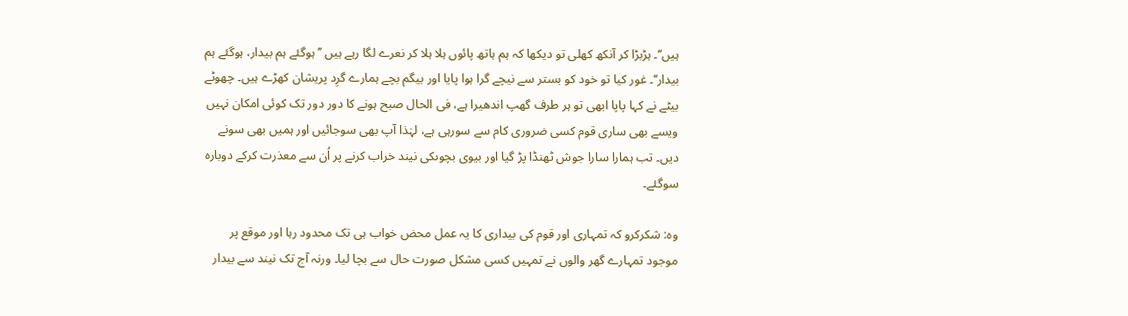ہیں‘‘۔ ہڑبڑا کر آنکھ کھلی تو دیکھا کہ ہم ہاتھ پائوں ہلا ہلا کر نعرے لگا رہے ہیں ’’ہوگئے ہم بیدار، ہوگئے ہم بیدار‘‘۔ غور کیا تو خود کو بستر سے نیچے گرا ہوا پایا اور بیگم بچے ہمارے گرِد پریشان کھڑے ہیں۔ چھوٹے بیٹے نے کہا پاپا ابھی تو ہر طرف گھپ اندھیرا ہے، فی الحال صبح ہونے کا دور دور تک کوئی امکان نہیں ویسے بھی ساری قوم کسی ضروری کام سے سورہی ہے، لہٰذا آپ بھی سوجائیں اور ہمیں بھی سونے دیں۔ تب ہمارا سارا جوش ٹھنڈا پڑ گیا اور بیوی بچوںکی نیند خراب کرنے پر اُن سے معذرت کرکے دوبارہ سوگئے۔

وہ: شکرکرو کہ تمہاری اور قوم کی بیداری کا یہ عمل محض خواب ہی تک محدود رہا اور موقع پر موجود تمہارے گھر والوں نے تمہیں کسی مشکل صورت حال سے بچا لیا۔ ورنہ آج تک نیند سے بیدار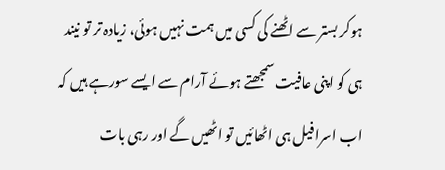ہوکر بستر سے اٹھنے کی کسی میں ہمت نہیں ہوئی، زیادہ تر تو نیند ہی کو اپنی عافیت سمجھتے ہوئے آرام سے ایسے سورہے ہیں کہ اب اسرافیل ہی اٹھائیں تو اٹھیں گے اور رہی بات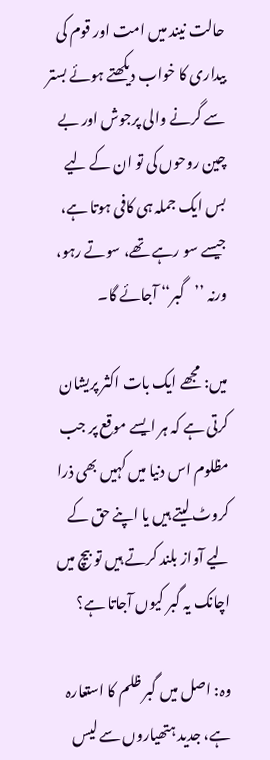حالت نیند میں امت اور قوم کی بیداری کا خواب دیکھتے ہوئے بستر سے گرنے والی پرجوش اور بے چین روحوں کی تو ان کے لیے بس ایک جملہ ہی کافی ہوتا ہے، جیسے سو رہے تھے، سوتے رہو، ورنہ ’’گبر‘‘ آجائے گا۔

میں: مجھے ایک بات اکثر پریشان کرتی ہے کہ ہر ایسے موقع پر جب مظلوم اس دنیا میں کہیں بھی ذرا کروٹ لیتے ہیں یا اپنے حق کے لیے آواز بلند کرتے ہیں تو بیچ میں اچانک یہ گبر کیوں آجاتا ہے؟

وہ: اصل میں گبر ظلم کا استعارہ ہے، جدید ہتھیاروں سے لیس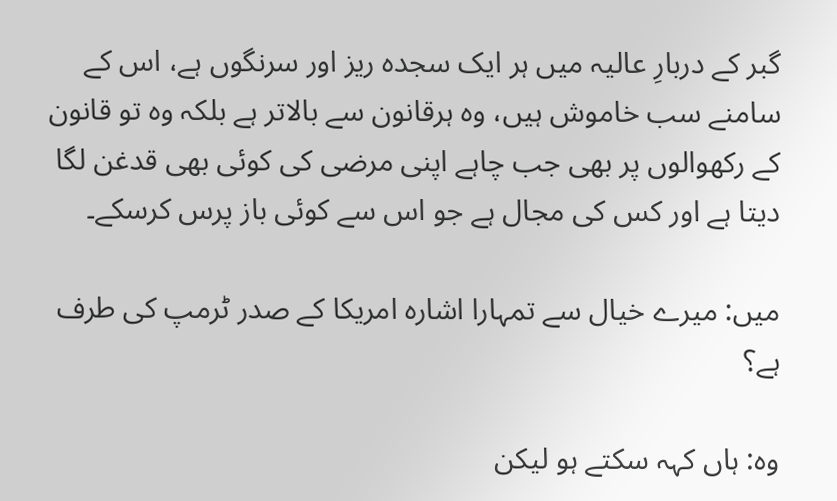گبر کے دربارِ عالیہ میں ہر ایک سجدہ ریز اور سرنگوں ہے، اس کے سامنے سب خاموش ہیں، وہ ہرقانون سے بالاتر ہے بلکہ وہ تو قانون کے رکھوالوں پر بھی جب چاہے اپنی مرضی کی کوئی بھی قدغن لگا دیتا ہے اور کس کی مجال ہے جو اس سے کوئی باز پرس کرسکے۔

میں: میرے خیال سے تمہارا اشارہ امریکا کے صدر ٹرمپ کی طرف ہے؟

وہ: ہاں کہہ سکتے ہو لیکن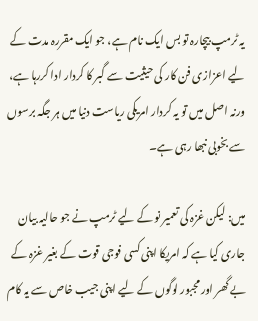یہ ٹرمپ بیچارہ تو بس ایک نام ہے، جو ایک مقررہ مدت کے لیے اعزازی فن کار کی حیثیت سے گبر کا کردار ادا کررہا ہے، ورنہ اصل میں تو یہ کردار امریکی ریاست دنیا میں ہر جگہ برسوں سے بخوبی نبھا رہی ہے۔

میں: لیکن غزہ کی تعمیر نو کے لیے ٹرمپ نے جو حالیہ بیان جاری کیا ہے کہ امریکا اپنی کسی فوجی قوت کے بغیر غزہ کے بے گھر اور مجبور لوگوں کے لیے اپنی جیب خاص سے یہ کام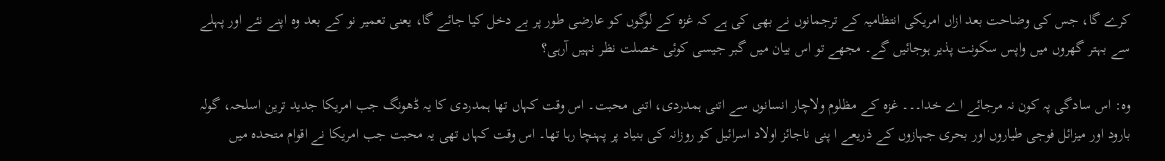کرے گا، جس کی وضاحت بعد ازاں امریکی انتظامیہ کے ترجمانوں نے بھی کی ہے کہ غزہ کے لوگوں کو عارضی طور پر بے دخل کیا جائے گا، یعنی تعمیر نو کے بعد وہ اپنے نئے اور پہلے سے بہتر گھروں میں واپس سکونت پذیر ہوجائیں گے۔ مجھے تو اس بیان میں گبر جیسی کوئی خصلت نظر نہیں آرہی؟

وہ: اس سادگی پہ کون نہ مرجائے اے خدا۔۔۔ غزہ کے مظلوم ولاچار انسانوں سے اتنی ہمدردی، اتنی محبت۔ اس وقت کہاں تھا ہمدردی کا یہ ڈھونگ جب امریکا جدید ترین اسلحہ، گولہ بارود اور میزائل فوجی طیاروں اور بحری جہازوں کے ذریعے ا پنی ناجائز اولاد اسرائیل کو روزانہ کی بنیاد پر پہنچا رہا تھا۔ اس وقت کہاں تھی یہ محبت جب امریکا نے اقوام متحدہ میں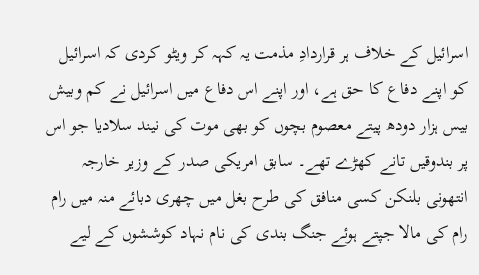اسرائیل کے خلاف ہر قراردادِ مذمت یہ کہہ کر ویٹو کردی کہ اسرائیل کو اپنے دفاع کا حق ہے، اور اپنے اس دفاع میں اسرائیل نے کم وبیش بیس ہزار دودھ پیتے معصوم بچوں کو بھی موت کی نیند سلادیا جو اس پر بندوقیں تانے کھڑے تھے۔ سابق امریکی صدر کے وزیر خارجہ انتھونی بلنکن کسی منافق کی طرح بغل میں چھری دبائے منہ میں رام رام کی مالا جپتے ہوئے جنگ بندی کی نام نہاد کوششوں کے لیے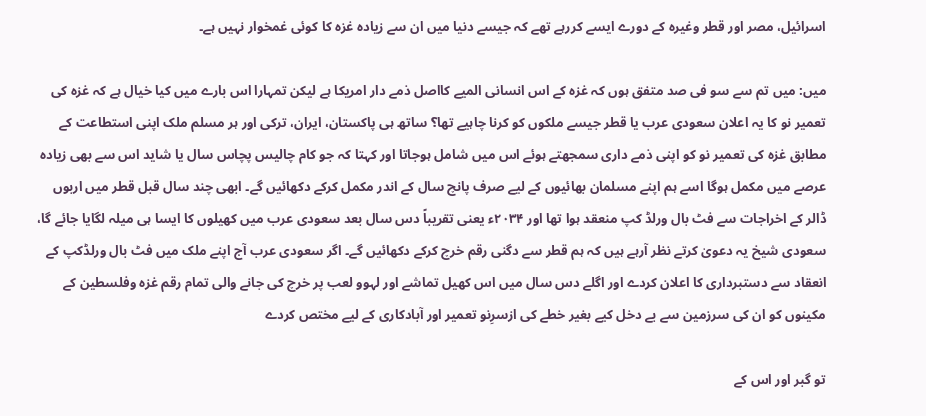اسرائیل، مصر اور قطر وغیرہ کے دورے ایسے کررہے تھے کہ جیسے دنیا میں ان سے زیادہ غزہ کا کوئی غمخوار نہیں ہے۔

میں: میں تم سے سو فی صد متفق ہوں کہ غزہ کے اس انسانی المیے کااصل ذمے دار امریکا ہے لیکن تمہارا اس بارے میں کیا خیال ہے کہ غزہ کی تعمیر نو کا یہ اعلان سعودی عرب یا قطر جیسے ملکوں کو کرنا چاہیے تھا؟ ساتھ ہی پاکستان، ایران، ترکی اور ہر مسلم ملک اپنی استطاعت کے مطابق غزہ کی تعمیر نو کو اپنی ذمے داری سمجھتے ہوئے اس میں شامل ہوجاتا اور کہتا کہ جو کام چالیس پچاس سال یا شاید اس سے بھی زیادہ عرصے میں مکمل ہوگا اسے ہم اپنے مسلمان بھائیوں کے لیے صرف پانچ سال کے اندر مکمل کرکے دکھائیں گے۔ ابھی چند سال قبل قطر میں اربوں ڈالر کے اخراجات سے فٹ بال ورلڈ کپ منعقد ہوا تھا اور ۲۰۳۴ء یعنی تقریباً دس سال بعد سعودی عرب میں کھیلوں کا ایسا ہی میلہ لگایا جائے گا، سعودی شیخ یہ دعویٰ کرتے نظر آرہے ہیں کہ ہم قطر سے دگنی رقم خرچ کرکے دکھائیں گے۔ اگر سعودی عرب آج اپنے ملک میں فٹ بال ورلڈکپ کے انعقاد سے دستبرداری کا اعلان کردے اور اگلے دس سال میں اس کھیل تماشے اور لہوو لعب پر خرچ کی جانے والی تمام رقم غزہ وفلسطین کے مکینوں کو ان کی سرزمین سے بے دخل کیے بغیر خطے کی ازسرِنو تعمیر اور آبادکاری کے لیے مختص کردے

تو گبر اور اس کے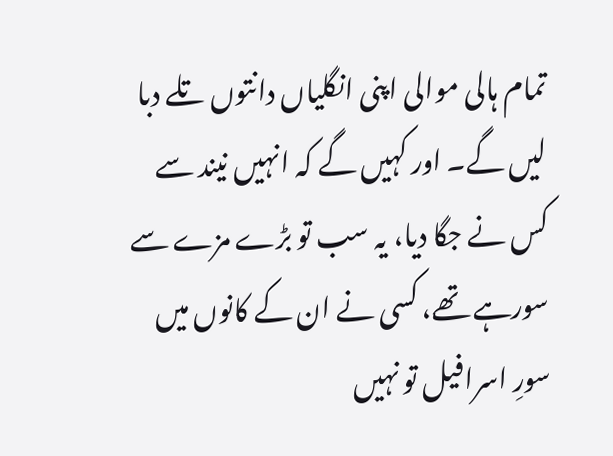تمام ہالی موالی اپنی انگلیاں دانتوں تلے دبا لیں گے۔ اور کہیں گے کہ انہیں نیند سے کس نے جگا دیا، یہ سب تو بڑے مزے سے سورہے تھے، کسی نے ان کے کانوں میں سورِ اسرافیل تو نہیں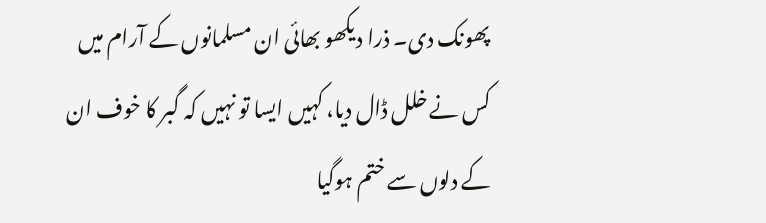پھونک دی۔ ذرا دیکھو بھائی ان مسلمانوں کے آرام میں کس نے خلل ڈال دیا، کہیں ایسا تو نہیں کہ گبر کا خوف ان کے دلوں سے ختم ہوگیا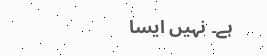ہے۔ نہیں ایسا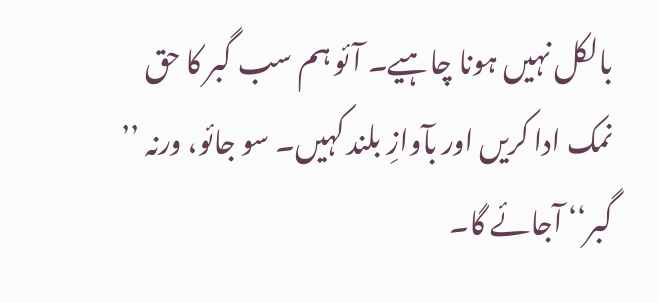بالکل نہیں ہونا چاہیے۔ آئو ہم سب گبر کا حق نمک ادا کریں اور بآوازِ بلند کہیں۔ سو جائو، ورنہ ’’ گبر‘‘ آجائے گا۔